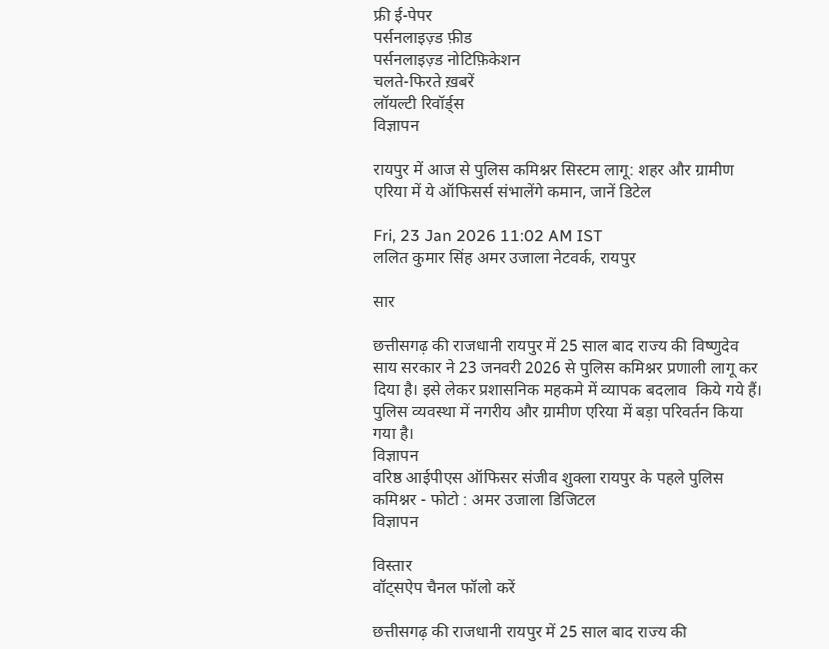फ्री ई-पेपर
पर्सनलाइज़्ड फ़ीड
पर्सनलाइज़्ड नोटिफ़िकेशन
चलते-फिरते ख़बरें
लॉयल्टी रिवॉर्ड्स
विज्ञापन

रायपुर में आज से पुलिस कमिश्नर सिस्टम लागू: शहर और ग्रामीण एरिया में ये ऑफिसर्स संभालेंगे कमान, जानें डिटेल

Fri, 23 Jan 2026 11:02 AM IST
ललित कुमार सिंह अमर उजाला नेटवर्क, रायपुर

सार

छत्तीसगढ़ की राजधानी रायपुर में 25 साल बाद राज्य की विष्णुदेव साय सरकार ने 23 जनवरी 2026 से पुलिस कमिश्नर प्रणाली लागू कर दिया है। इसे लेकर प्रशासनिक महकमे में व्यापक बदलाव  किये गये हैं। पुलिस व्यवस्था में नगरीय और ग्रामीण एरिया में बड़ा परिवर्तन किया गया है।
विज्ञापन
वरिष्ठ आईपीएस ऑफिसर संजीव शुक्ला रायपुर के पहले पुलिस कमिश्नर - फोटो : अमर उजाला डिजिटल
विज्ञापन

विस्तार
वॉट्सऐप चैनल फॉलो करें

छत्तीसगढ़ की राजधानी रायपुर में 25 साल बाद राज्य की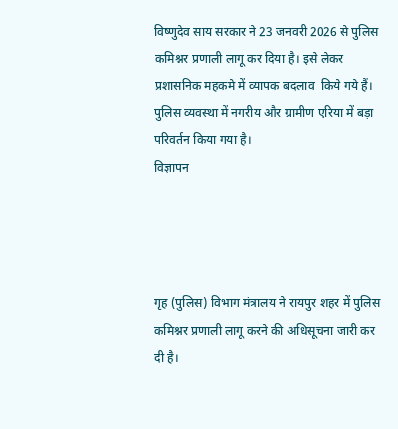विष्णुदेव साय सरकार ने 23 जनवरी 2026 से पुलिस कमिश्नर प्रणाली लागू कर दिया है। इसे लेकर प्रशासनिक महकमे में व्यापक बदलाव  किये गये हैं। पुलिस व्यवस्था में नगरीय और ग्रामीण एरिया में बड़ा परिवर्तन किया गया है।
विज्ञापन




गृह (पुलिस) विभाग मंत्रालय ने रायपुर शहर में पुलिस कमिश्नर प्रणाली लागू करने की अधिसूचना जारी कर दी है।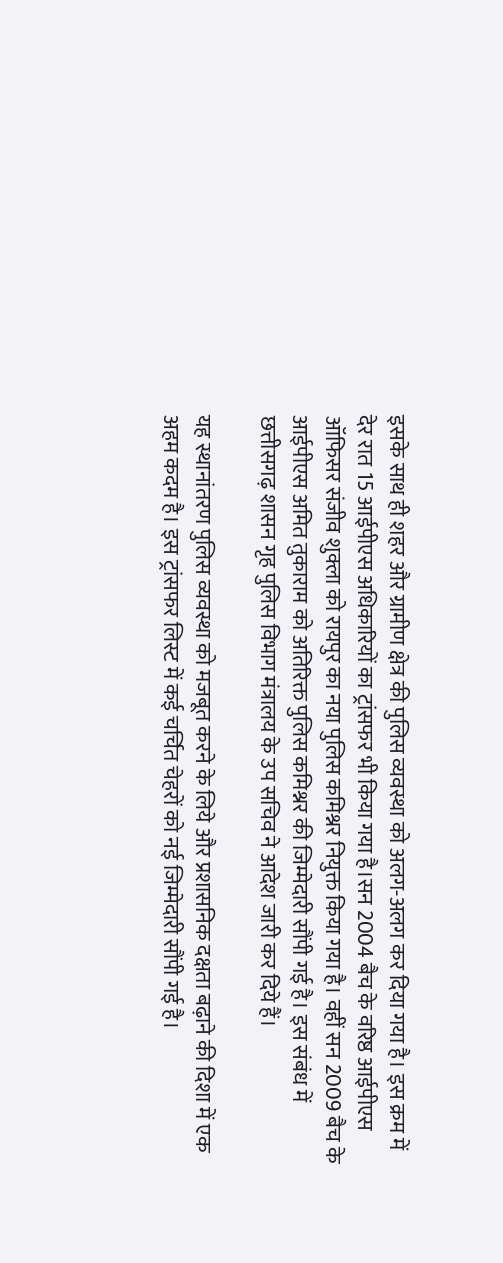इसके साथ ही शहर और ग्रामीण क्षेत्र की पुलिस व्यवस्था को अलग-अलग कर दिया गया है। इस क्रम में देर रात 15 आईपीएस अधिकारियों का ट्रांसफर भी किया गया है।सन 2004 बैच के वरिष्ठ आईपीएस ऑफिसर संजीव शुक्ला को रायपुर का नया पुलिस कमिश्नर नियुक्त किया गया है। वहीं सन 2009 बैच के आईपीएस अमित तुकाराम को अतिरिक्त पुलिस कमिश्नर की जिम्मेदारी सौंपी गई है। इस संबंध में छत्तीसगढ़ शासन गृह पुलिस विभाग मंत्रालय के उप सचिव ने आदेश जारी कर दिये हैं।

यह स्थानांतरण पुलिस व्यवस्था को मजबूत करने के लिये और प्रशासनिक दक्षता बढ़ाने की दिशा में एक अहम कदम है। इस ट्रांसफर लिस्ट में कई चर्चित चेहरों को नई जिम्मेदारी सौंपी गई है।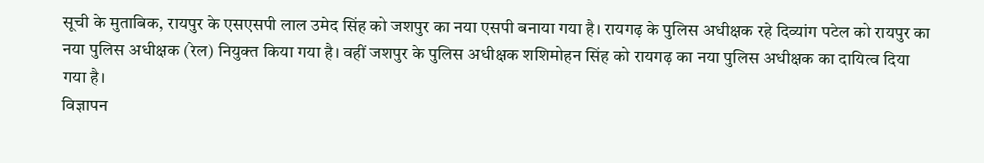सूची के मुताबिक, रायपुर के एसएसपी लाल उमेद सिंह को जशपुर का नया एसपी बनाया गया है। रायगढ़ के पुलिस अधीक्षक रहे दिव्यांग पटेल को रायपुर का नया पुलिस अधीक्षक (रेल) नियुक्त किया गया है। वहीं जशपुर के पुलिस अधीक्षक शशिमोहन सिंह को रायगढ़ का नया पुलिस अधीक्षक का दायित्व दिया गया है।
विज्ञापन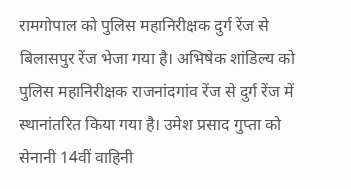रामगोपाल को पुलिस महानिरीक्षक दुर्ग रेंज से बिलासपुर रेंज भेजा गया है। अभिषेक शांडिल्य को पुलिस महानिरीक्षक राजनांदगांव रेंज से दुर्ग रेंज में स्थानांतरित किया गया है। उमेश प्रसाद गुप्ता को सेनानी 14वीं वाहिनी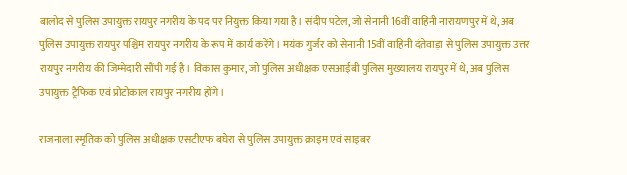बालोद से पुलिस उपायुक्त रायपुर नगरीय के पद पर नियुक्त किया गया है। संदीप पटेल, जो सेनानी 16वीं वाहिनी नारायणपुर में थे, अब पुलिस उपायुक्त रायपुर पश्चिम रायपुर नगरीय के रूप में कार्य करेंगे। मयंक गुर्जर को सेनानी 15वीं वाहिनी दंतेवाड़ा से पुलिस उपायुक्त उत्तर रायपुर नगरीय की जिम्मेदारी सौंपी गई है। विकास कुमार, जो पुलिस अधीक्षक एसआईबी पुलिस मुख्यालय रायपुर में थे, अब पुलिस उपायुक्त ट्रैफिक एवं प्रोटोकाल रायपुर नगरीय होंगे।

राजनाला स्मृतिक को पुलिस अधीक्षक एसटीएफ बघेरा से पुलिस उपायुक्त क्राइम एवं साइबर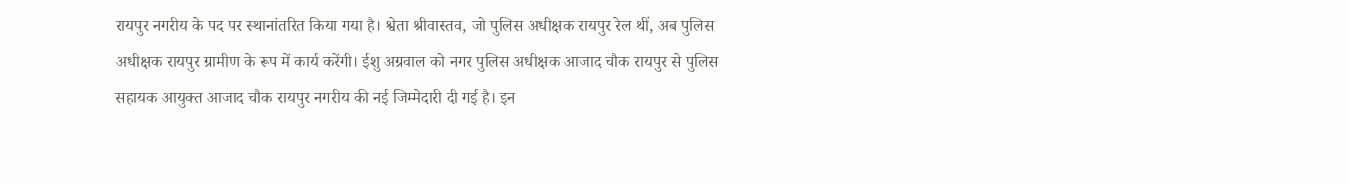रायपुर नगरीय के पद पर स्थानांतरित किया गया है। श्वेता श्रीवास्तव, जो पुलिस अधीक्षक रायपुर रेल थीं, अब पुलिस अधीक्षक रायपुर ग्रामीण के रूप में कार्य करेंगी। ईशु अग्रवाल को नगर पुलिस अधीक्षक आजाद चौक रायपुर से पुलिस सहायक आयुक्त आजाद चौक रायपुर नगरीय की नई जिम्मेदारी दी गई है। इन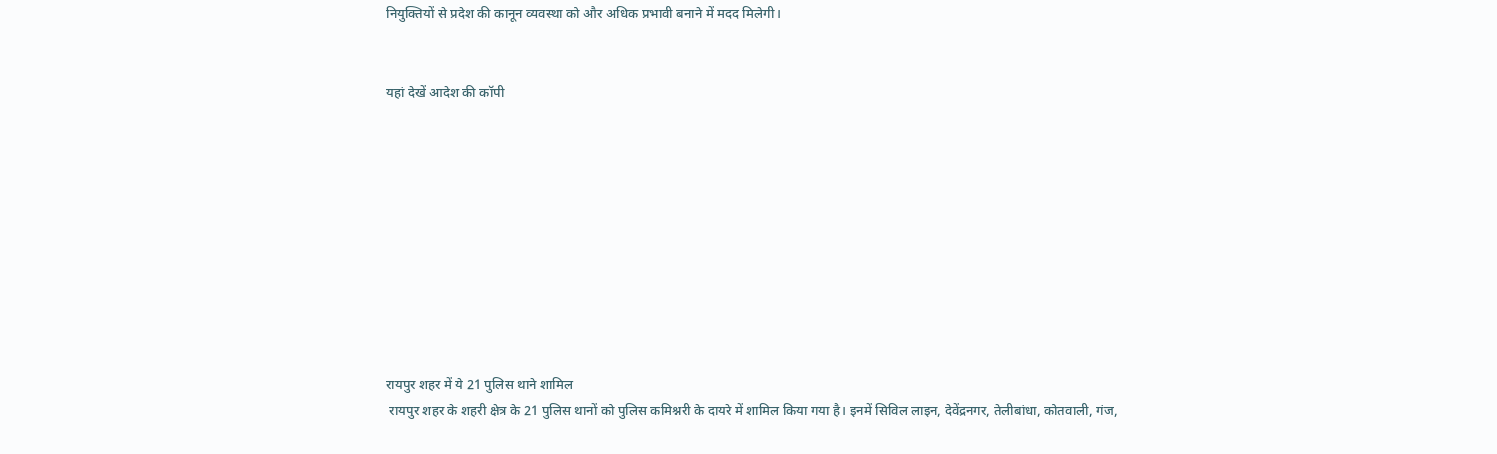नियुक्तियों से प्रदेश की कानून व्यवस्था को और अधिक प्रभावी बनाने में मदद मिलेगी।


यहां देखें आदेश की कॉपी










रायपुर शहर में ये 21 पुलिस थाने शामिल
 रायपुर शहर के शहरी क्षेत्र के 21 पुलिस थानों को पुलिस कमिश्नरी के दायरे में शामिल किया गया है। इनमें सिविल लाइन, देवेंद्रनगर, तेलीबांधा, कोतवाली, गंज,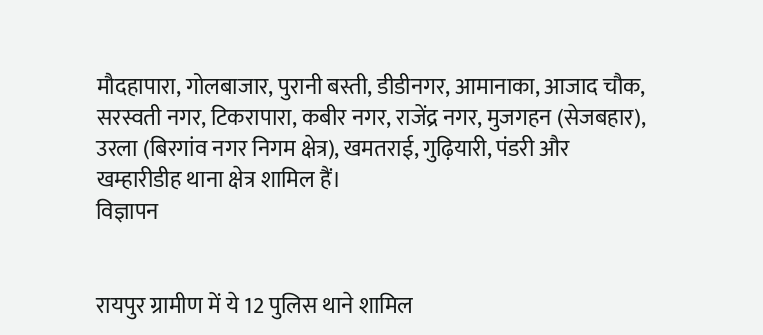मौदहापारा, गोलबाजार, पुरानी बस्ती, डीडीनगर, आमानाका, आजाद चौक, सरस्वती नगर, टिकरापारा, कबीर नगर, राजेंद्र नगर, मुजगहन (सेजबहार), उरला (बिरगांव नगर निगम क्षेत्र), खमतराई, गुढ़ियारी, पंडरी और खम्हारीडीह थाना क्षेत्र शामिल हैं।
विज्ञापन


रायपुर ग्रामीण में ये 12 पुलिस थाने शामिल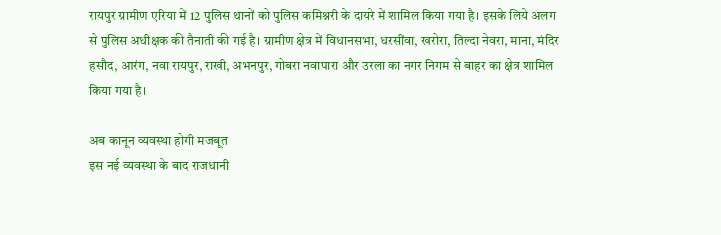रायपुर ग्रामीण एरिया में 12 पुलिस थानों को पुलिस कमिश्नरी के दायरे में शामिल किया गया है। इसके लिये अलग से पुलिस अधीक्षक की तैनाती की गई है। ग्रामीण क्षेत्र में विधानसभा, धरसींवा, खरोरा, तिल्दा नेवरा, माना, मंदिर हसौद, आरंग, नवा रायपुर, राखी, अभनपुर, गोबरा नवापारा और उरला का नगर निगम से बाहर का क्षेत्र शामिल किया गया है।

अब कानून व्यवस्था होगी मजबूत
इस नई व्यवस्था के बाद राजधानी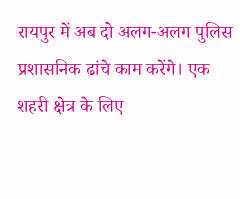रायपुर में अब दो अलग-अलग पुलिस प्रशासनिक ढांचे काम करेंगे। एक शहरी क्षेत्र के लिए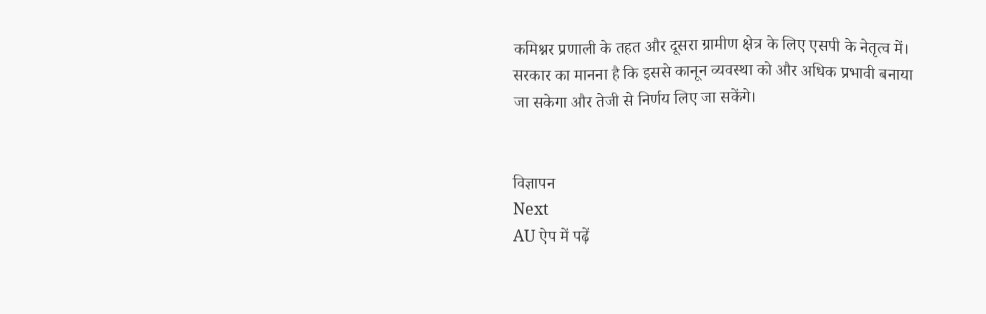कमिश्नर प्रणाली के तहत और दूसरा ग्रामीण क्षेत्र के लिए एसपी के नेतृत्व में। सरकार का मानना है कि इससे कानून व्यवस्था को और अधिक प्रभावी बनाया जा सकेगा और तेजी से निर्णय लिए जा सकेंगे।


विज्ञापन
Next
AU ऐप में पढ़ें